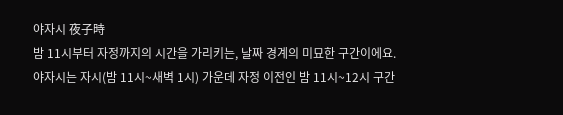야자시 夜子時
밤 11시부터 자정까지의 시간을 가리키는, 날짜 경계의 미묘한 구간이에요.
야자시는 자시(밤 11시~새벽 1시) 가운데 자정 이전인 밤 11시~12시 구간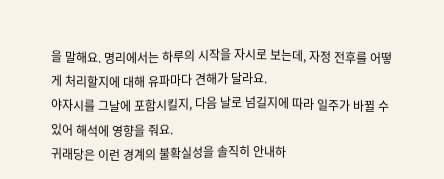을 말해요. 명리에서는 하루의 시작을 자시로 보는데, 자정 전후를 어떻게 처리할지에 대해 유파마다 견해가 달라요.
야자시를 그날에 포함시킬지, 다음 날로 넘길지에 따라 일주가 바뀔 수 있어 해석에 영향을 줘요.
귀래당은 이런 경계의 불확실성을 솔직히 안내하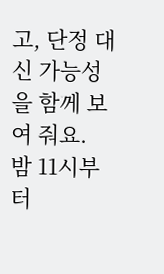고, 단정 대신 가능성을 함께 보여 줘요.
밤 11시부터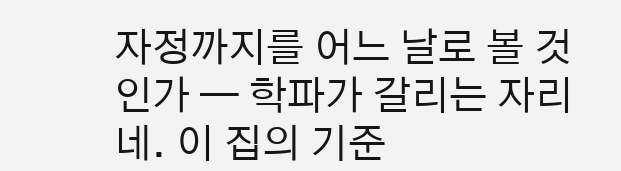자정까지를 어느 날로 볼 것인가 — 학파가 갈리는 자리네. 이 집의 기준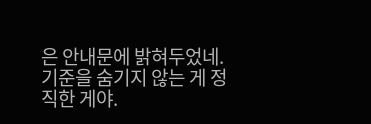은 안내문에 밝혀두었네. 기준을 숨기지 않는 게 정직한 게야.